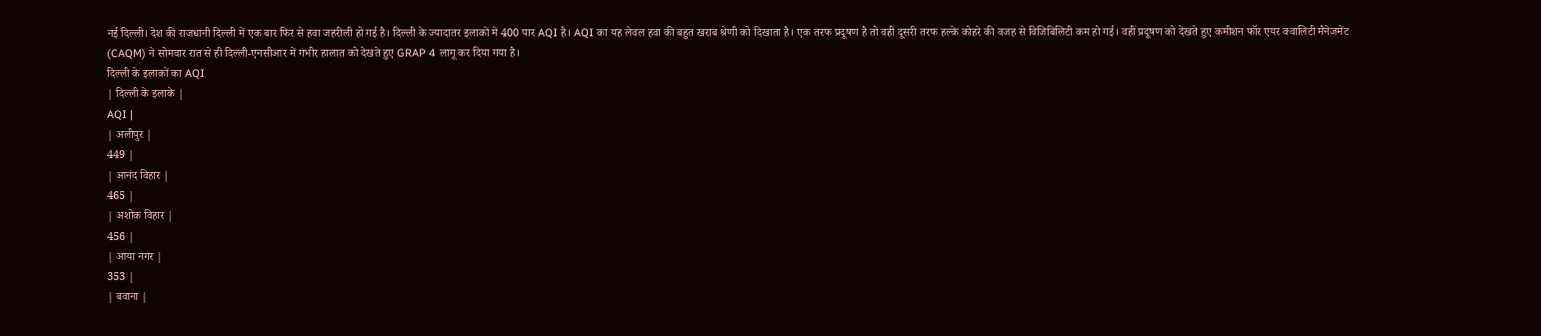नई दिल्ली। देश की राजधानी दिल्ली में एक बार फिर से हवा जहरीली हो गई है। दिल्ली के ज्यादातर इलाकों में 400 पार AQI है। AQI का यह लेवल हवा की बहुत खराब श्रेणी को दिखाता है। एक तरफ प्रदूषण है तो वहीं दूसरी तरफ हल्के कोहरे की वजह से विजिबिलिटी कम हो गई। वहीं प्रदूषण को देखते हुए कमीशन फॉर एयर क्वालिटी मैनेजमेंट (CAQM) ने सोमवार रात से ही दिल्ली-एनसीआर में गंभीर हालात को देखते हुए GRAP 4 लागू कर दिया गया है।
दिल्ली के इलाकों का AQI
| दिल्ली के इलाके |
AQI |
| अलीपुर |
449 |
| आनंद विहार |
465 |
| अशोक विहार |
456 |
| आया नगर |
353 |
| बवाना |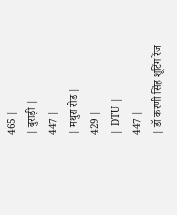465 |
| बुराड़ी |
447 |
| मथुरा रोड |
429 |
| DTU |
447 |
| डॉ करणी सिंह शूटिंग रेंज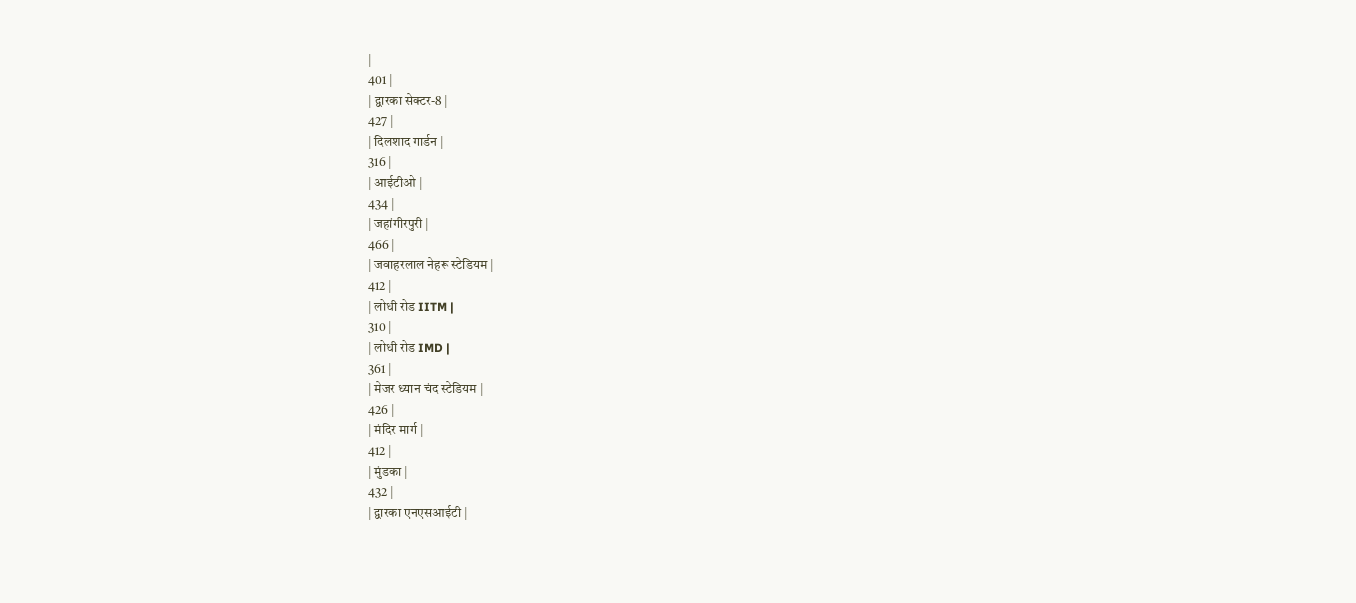|
401 |
| द्वारका सेक्टर-8 |
427 |
| दिलशाद गार्डन |
316 |
| आईटीओ |
434 |
| जहांगीरपुरी |
466 |
| जवाहरलाल नेहरू स्टेडियम |
412 |
| लोधी रोड IITM |
310 |
| लोधी रोड IMD |
361 |
| मेजर ध्यान चंद स्टेडियम |
426 |
| मंदिर मार्ग |
412 |
| मुंडका |
432 |
| द्वारका एनएसआईटी |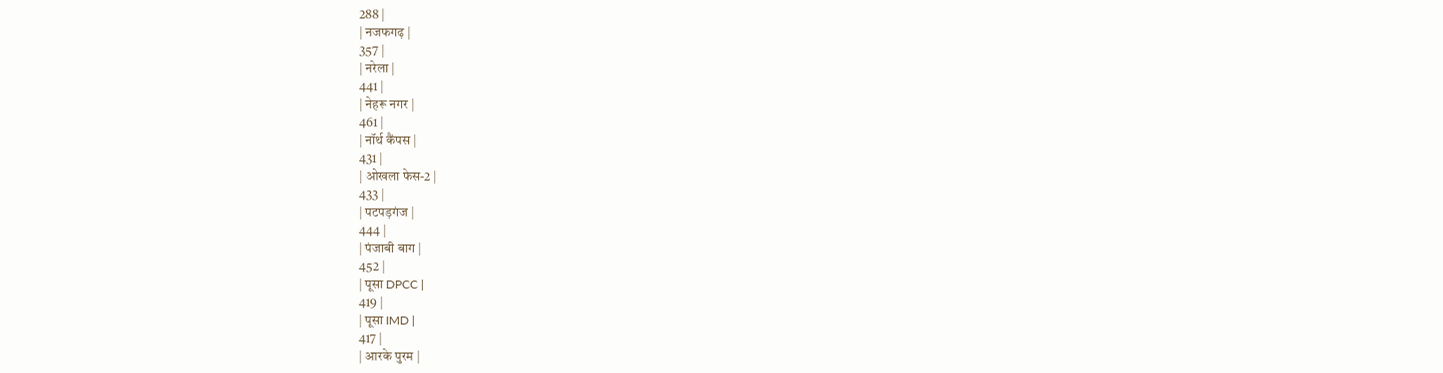288 |
| नजफगढ़ |
357 |
| नरेला |
441 |
| नेहरू नगर |
461 |
| नॉर्थ कैंपस |
431 |
| ओखला फेस-2 |
433 |
| पटपड़गंज |
444 |
| पंजाबी बाग |
452 |
| पूसा DPCC |
419 |
| पूसा IMD |
417 |
| आरके पुरम |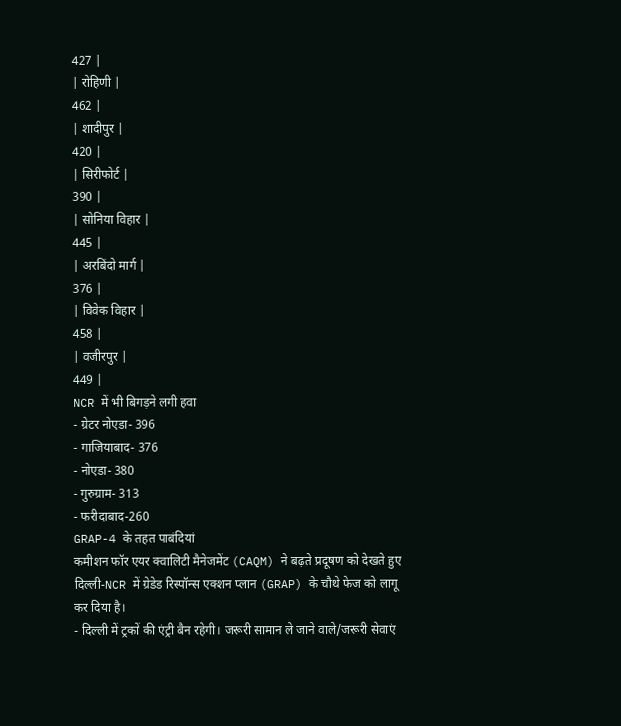427 |
| रोहिणी |
462 |
| शादीपुर |
420 |
| सिरीफोर्ट |
390 |
| सोनिया विहार |
445 |
| अरबिंदो मार्ग |
376 |
| विवेक विहार |
458 |
| वजीरपुर |
449 |
NCR में भी बिगड़ने लगी हवा
- ग्रेटर नोएडा- 396
- गाजियाबाद- 376
- नोएडा- 380
- गुरुग्राम- 313
- फरीदाबाद-260
GRAP-4 के तहत पाबंदियां
कमीशन फॉर एयर क्वालिटी मैनेजमेंट (CAQM) ने बढ़ते प्रदूषण को देखते हुए दिल्ली-NCR में ग्रेडेड रिस्पॉन्स एक्शन प्लान (GRAP) के चौथे फेज को लागू कर दिया है।
- दिल्ली में ट्रकों की एंट्री बैन रहेगी। जरूरी सामान ले जाने वाले/जरूरी सेवाएं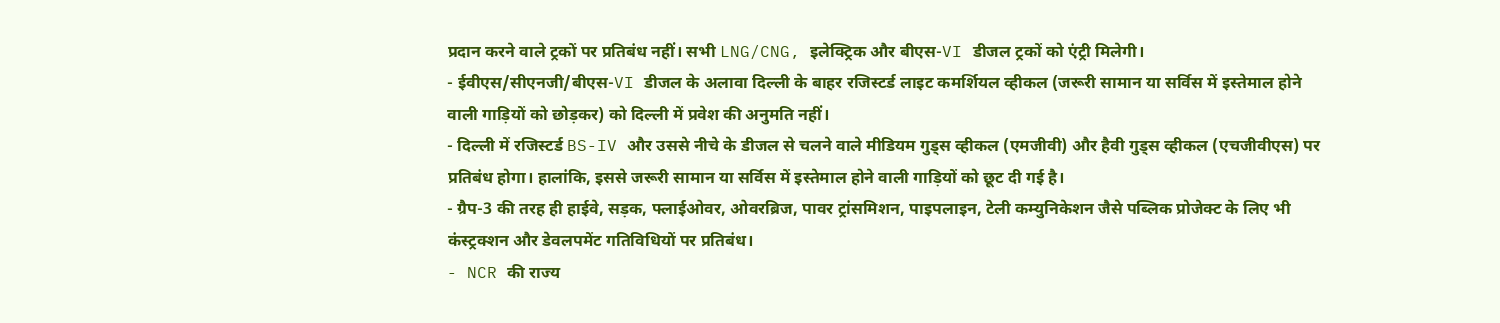प्रदान करने वाले ट्रकों पर प्रतिबंध नहीं। सभी LNG/CNG, इलेक्ट्रिक और बीएस-VI डीजल ट्रकों को एंट्री मिलेगी।
- ईवीएस/सीएनजी/बीएस-VI डीजल के अलावा दिल्ली के बाहर रजिस्टर्ड लाइट कमर्शियल व्हीकल (जरूरी सामान या सर्विस में इस्तेमाल होने वाली गाड़ियों को छोड़कर) को दिल्ली में प्रवेश की अनुमति नहीं।
- दिल्ली में रजिस्टर्ड BS-IV और उससे नीचे के डीजल से चलने वाले मीडियम गुड्स व्हीकल (एमजीवी) और हैवी गुड्स व्हीकल (एचजीवीएस) पर प्रतिबंध होगा। हालांकि, इससे जरूरी सामान या सर्विस में इस्तेमाल होने वाली गाड़ियों को छूट दी गई है।
- ग्रैप-3 की तरह ही हाईवे, सड़क, फ्लाईओवर, ओवरब्रिज, पावर ट्रांसमिशन, पाइपलाइन, टेली कम्युनिकेशन जैसे पब्लिक प्रोजेक्ट के लिए भी कंस्ट्रक्शन और डेवलपमेंट गतिविधियों पर प्रतिबंध।
- NCR की राज्य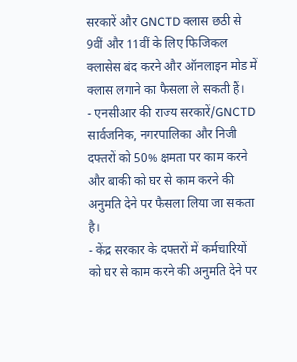सरकारें और GNCTD क्लास छठी से 9वीं और 11वीं के लिए फिजिकल क्लासेस बंद करने और ऑनलाइन मोड में क्लास लगाने का फैसला ले सकती हैं।
- एनसीआर की राज्य सरकारें/GNCTD सार्वजनिक, नगरपालिका और निजी दफ्तरों को 50% क्षमता पर काम करने और बाकी को घर से काम करने की अनुमति देने पर फैसला लिया जा सकता है।
- केंद्र सरकार के दफ्तरों में कर्मचारियों को घर से काम करने की अनुमति देने पर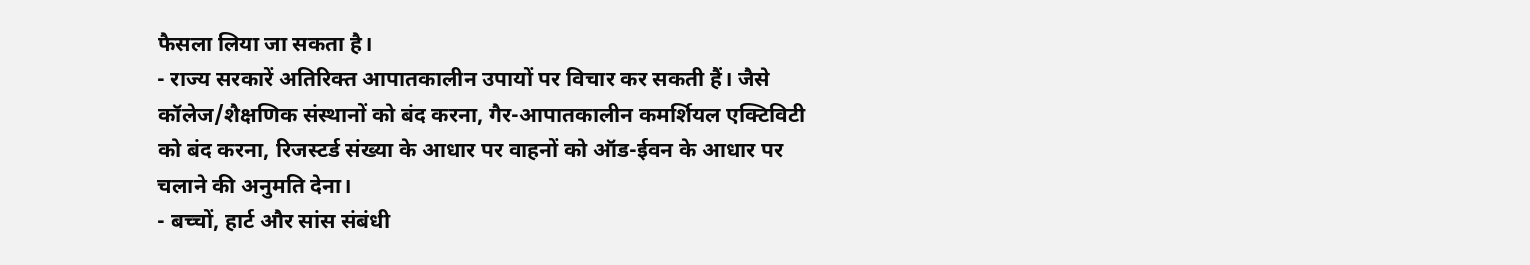फैसला लिया जा सकता है।
- राज्य सरकारें अतिरिक्त आपातकालीन उपायों पर विचार कर सकती हैं। जैसे कॉलेज/शैक्षणिक संस्थानों को बंद करना, गैर-आपातकालीन कमर्शियल एक्टिविटी को बंद करना, रिजस्टर्ड संख्या के आधार पर वाहनों को ऑड-ईवन के आधार पर चलाने की अनुमति देना।
- बच्चों, हार्ट और सांस संबंधी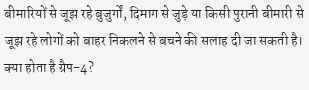बीमारियों से जूझ रहे बुजुर्गों, दिमाग से जुड़े या किसी पुरानी बीमारी से जूझ रहे लोगों को बाहर निकलने से बचने की सलाह दी जा सकती है।
क्या होता है ग्रैप-4?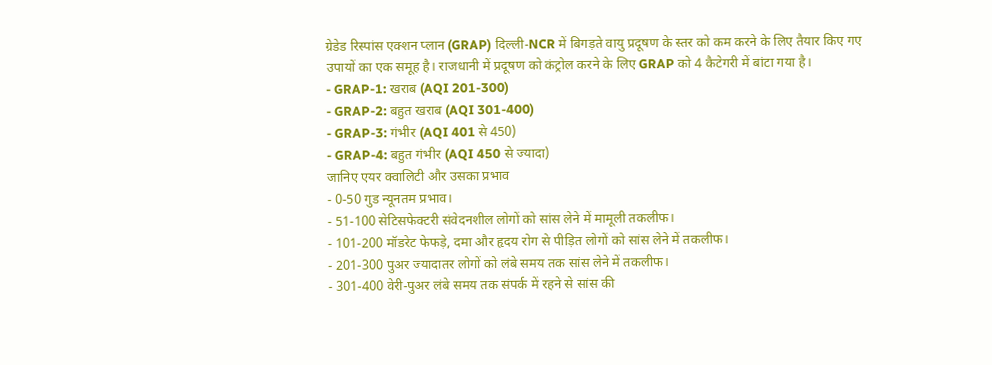ग्रेडेड रिस्पांस एक्शन प्लान (GRAP) दिल्ली-NCR में बिगड़ते वायु प्रदूषण के स्तर को कम करने के लिए तैयार किए गए उपायों का एक समूह है। राजधानी में प्रदूषण को कंट्रोल करने के लिए GRAP को 4 कैटेगरी में बांटा गया है।
- GRAP-1: खराब (AQI 201-300)
- GRAP-2: बहुत खराब (AQI 301-400)
- GRAP-3: गंभीर (AQI 401 से 450)
- GRAP-4: बहुत गंभीर (AQI 450 से ज्यादा)
जानिए एयर क्वालिटी और उसका प्रभाव
- 0-50 गुड न्यूनतम प्रभाव।
- 51-100 सेटिसफेक्टरी संवेदनशील लोगों को सांस लेने में मामूली तकलीफ।
- 101-200 मॉडरेट फेफड़े, दमा और हृदय रोग से पीड़ित लोगों को सांस लेने में तकलीफ।
- 201-300 पुअर ज्यादातर लोगों को लंबे समय तक सांस लेने में तकलीफ।
- 301-400 वेरी-पुअर लंबे समय तक संपर्क में रहने से सांस की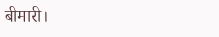बीमारी।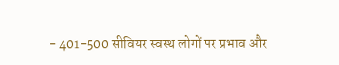- 401-500 सीवियर स्वस्थ लोगों पर प्रभाव और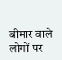बीमार वाले लोगों पर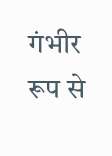गंभीर रूप से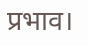प्रभाव।